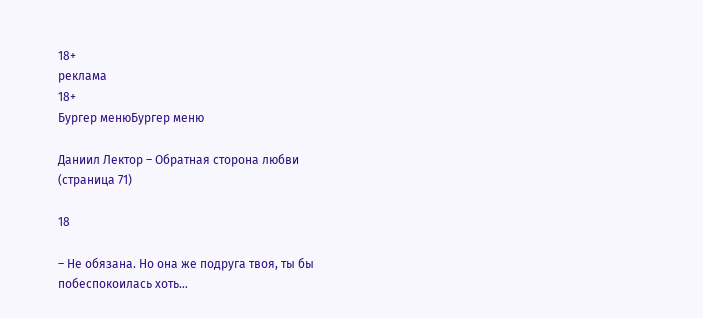18+
реклама
18+
Бургер менюБургер меню

Даниил Лектор – Обратная сторона любви (страница 71)

18

– Не обязана. Но она же подруга твоя, ты бы побеспокоилась хоть…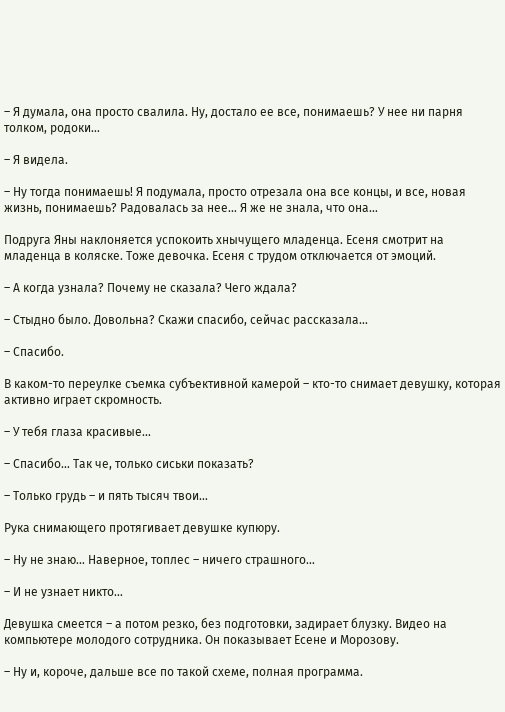– Я думала, она просто свалила. Ну, достало ее все, понимаешь? У нее ни парня толком, родоки…

– Я видела.

– Ну тогда понимаешь! Я подумала, просто отрезала она все концы, и все, новая жизнь, понимаешь? Радовалась за нее… Я же не знала, что она…

Подруга Яны наклоняется успокоить хнычущего младенца. Есеня смотрит на младенца в коляске. Тоже девочка. Есеня с трудом отключается от эмоций.

– А когда узнала? Почему не сказала? Чего ждала?

– Стыдно было. Довольна? Скажи спасибо, сейчас рассказала…

– Спасибо.

В каком-то переулке съемка субъективной камерой – кто-то снимает девушку, которая активно играет скромность.

– У тебя глаза красивые…

– Спасибо… Так че, только сиськи показать?

– Только грудь – и пять тысяч твои…

Рука снимающего протягивает девушке купюру.

– Ну не знаю… Наверное, топлес – ничего страшного…

– И не узнает никто…

Девушка смеется – а потом резко, без подготовки, задирает блузку. Видео на компьютере молодого сотрудника. Он показывает Есене и Морозову.

– Ну и, короче, дальше все по такой схеме, полная программа.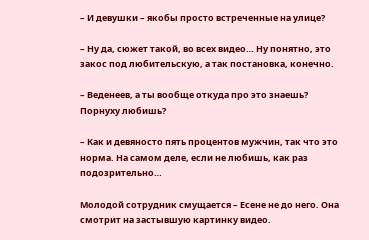– И девушки – якобы просто встреченные на улице?

– Ну да, сюжет такой, во всех видео… Ну понятно, это закос под любительскую, а так постановка, конечно.

– Веденеев, а ты вообще откуда про это знаешь? Порнуху любишь?

– Как и девяносто пять процентов мужчин, так что это норма. На самом деле, если не любишь, как раз подозрительно…

Молодой сотрудник смущается – Есене не до него. Она смотрит на застывшую картинку видео.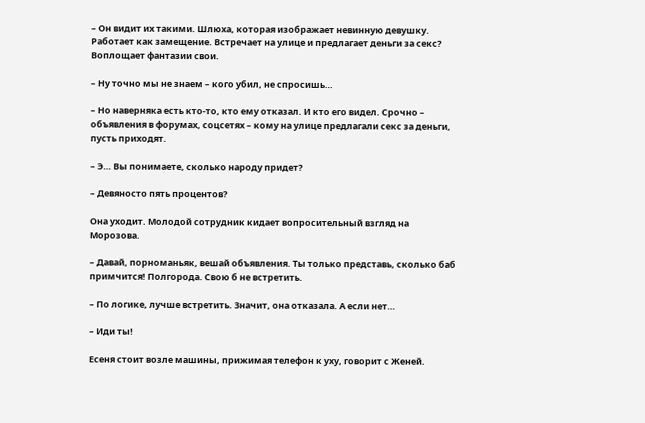– Он видит их такими. Шлюха, которая изображает невинную девушку. Работает как замещение. Встречает на улице и предлагает деньги за секс? Воплощает фантазии свои.

– Ну точно мы не знаем – кого убил, не спросишь…

– Но наверняка есть кто-то, кто ему отказал. И кто его видел. Срочно – объявления в форумах, соцсетях – кому на улице предлагали секс за деньги, пусть приходят.

– Э… Вы понимаете, сколько народу придет?

– Девяносто пять процентов?

Она уходит. Молодой сотрудник кидает вопросительный взгляд на Морозова.

– Давай, порноманьяк, вешай объявления. Ты только представь, сколько баб примчится! Полгорода. Свою б не встретить.

– По логике, лучше встретить. Значит, она отказала. А если нет…

– Иди ты!

Есеня стоит возле машины, прижимая телефон к уху, говорит с Женей.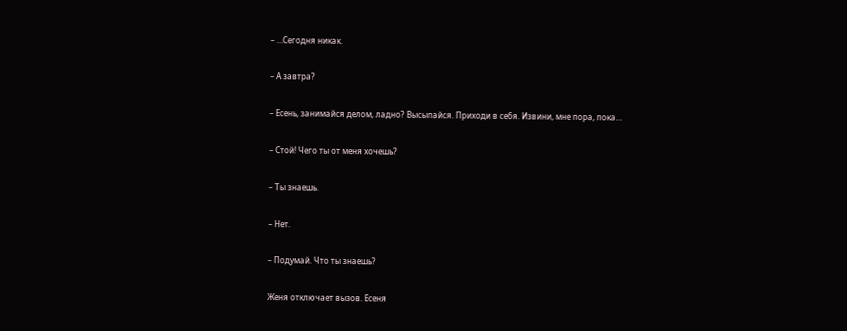– …Сегодня никак.

– А завтра?

– Есень, занимайся делом, ладно? Высыпайся. Приходи в себя. Извини, мне пора, пока…

– Стой! Чего ты от меня хочешь?

– Ты знаешь.

– Нет.

– Подумай. Что ты знаешь?

Женя отключает вызов. Есеня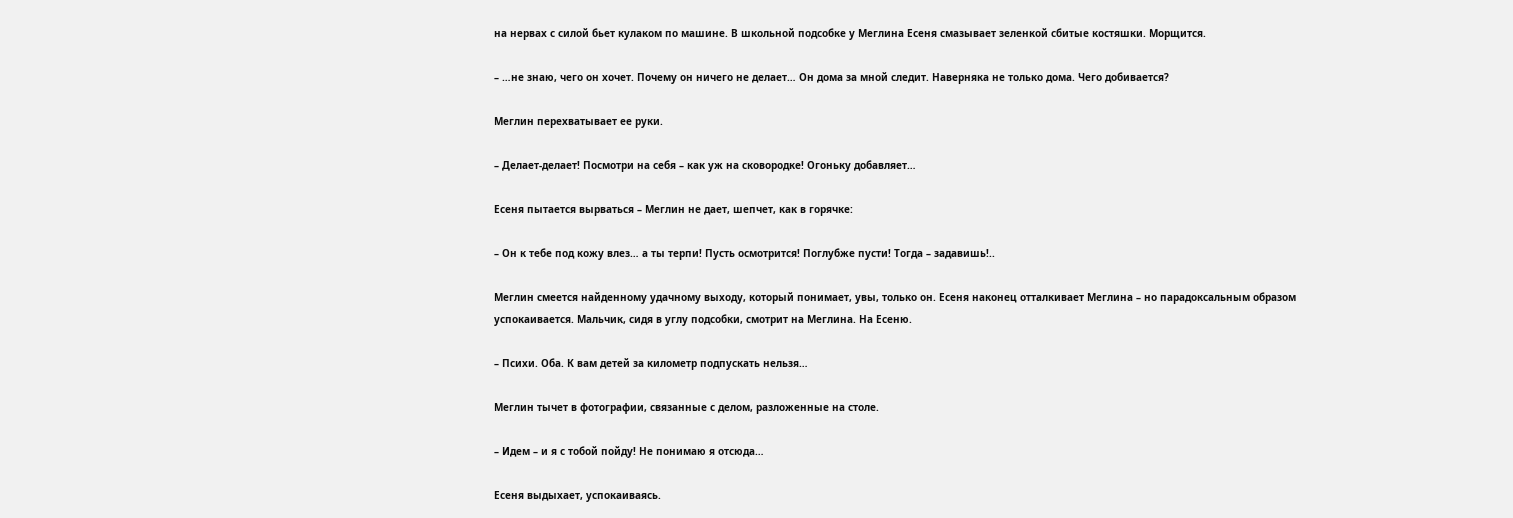на нервах с силой бьет кулаком по машине. В школьной подсобке у Меглина Есеня смазывает зеленкой сбитые костяшки. Морщится.

– …не знаю, чего он хочет. Почему он ничего не делает… Он дома за мной следит. Наверняка не только дома. Чего добивается?

Меглин перехватывает ее руки.

– Делает-делает! Посмотри на себя – как уж на сковородке! Огоньку добавляет…

Есеня пытается вырваться – Меглин не дает, шепчет, как в горячке:

– Он к тебе под кожу влез… а ты терпи! Пусть осмотрится! Поглубже пусти! Тогда – задавишь!..

Меглин смеется найденному удачному выходу, который понимает, увы, только он. Есеня наконец отталкивает Меглина – но парадоксальным образом успокаивается. Мальчик, сидя в углу подсобки, смотрит на Меглина. На Есеню.

– Психи. Оба. К вам детей за километр подпускать нельзя…

Меглин тычет в фотографии, связанные с делом, разложенные на столе.

– Идем – и я с тобой пойду! Не понимаю я отсюда…

Есеня выдыхает, успокаиваясь.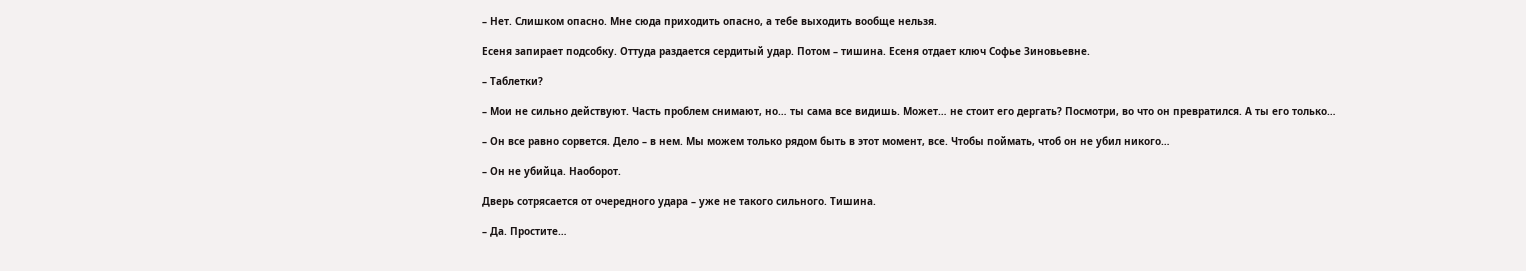– Нет. Слишком опасно. Мне сюда приходить опасно, а тебе выходить вообще нельзя.

Есеня запирает подсобку. Оттуда раздается сердитый удар. Потом – тишина. Есеня отдает ключ Софье Зиновьевне.

– Таблетки?

– Мои не сильно действуют. Часть проблем снимают, но… ты сама все видишь. Может… не стоит его дергать? Посмотри, во что он превратился. А ты его только…

– Он все равно сорвется. Дело – в нем. Мы можем только рядом быть в этот момент, все. Чтобы поймать, чтоб он не убил никого…

– Он не убийца. Наоборот.

Дверь сотрясается от очередного удара – уже не такого сильного. Тишина.

– Да. Простите…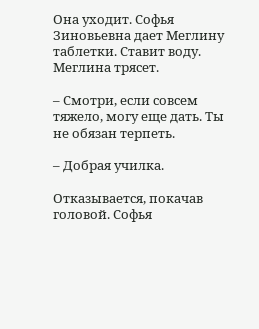Она уходит. Софья Зиновьевна дает Меглину таблетки. Ставит воду. Меглина трясет.

– Смотри, если совсем тяжело, могу еще дать. Ты не обязан терпеть.

– Добрая училка.

Отказывается, покачав головой. Софья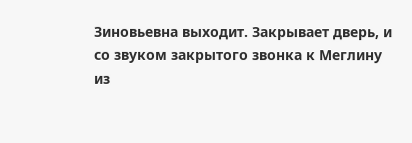Зиновьевна выходит. Закрывает дверь, и со звуком закрытого звонка к Меглину из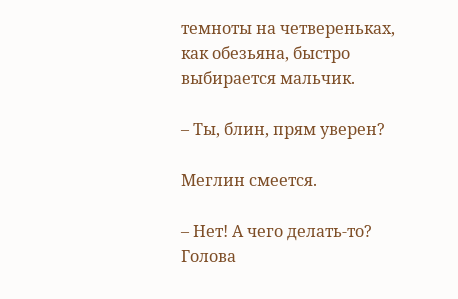темноты на четвереньках, как обезьяна, быстро выбирается мальчик.

– Ты, блин, прям уверен?

Меглин смеется.

– Нет! А чего делать-то? Голова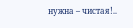нужна – чистая!..